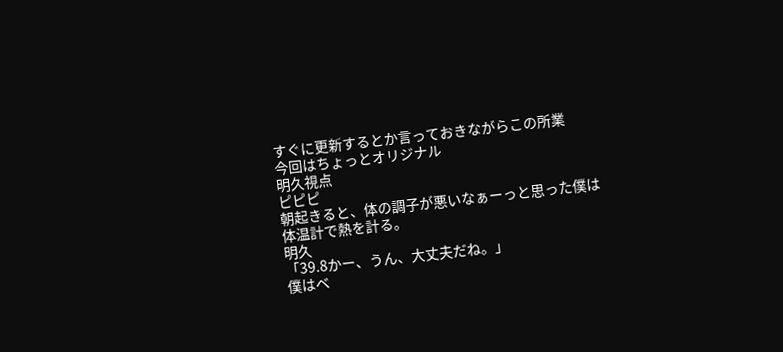すぐに更新するとか言っておきながらこの所業
今回はちょっとオリジナル
明久視点
ピピピ
朝起きると、体の調子が悪いなぁーっと思った僕は体温計で熱を計る。
明久
「39.8かー、うん、大丈夫だね。」
僕はベ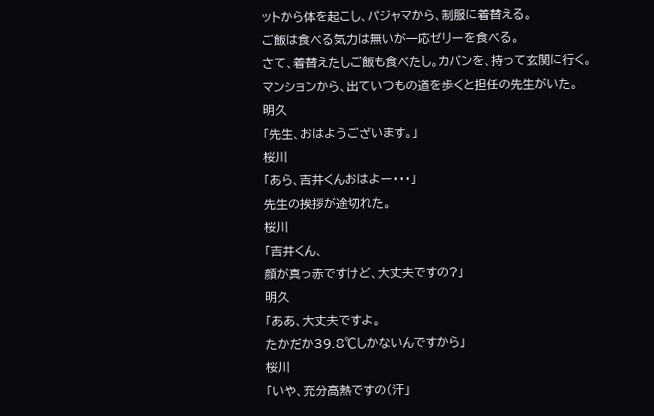ットから体を起こし、パジャマから、制服に着替える。
ご飯は食べる気力は無いが一応ゼリーを食べる。
さて、着替えたしご飯も食べたし。カバンを、持って玄関に行く。
マンションから、出ていつもの道を歩くと担任の先生がいた。
明久
「先生、おはようございます。」
桜川
「あら、吉井くんおはよー・・・」
先生の挨拶が途切れた。
桜川
「吉井くん、
顔が真っ赤ですけど、大丈夫ですの?」
明久
「ああ、大丈夫ですよ。
たかだか39.8℃しかないんですから」
桜川
「いや、充分高熱ですの(汗」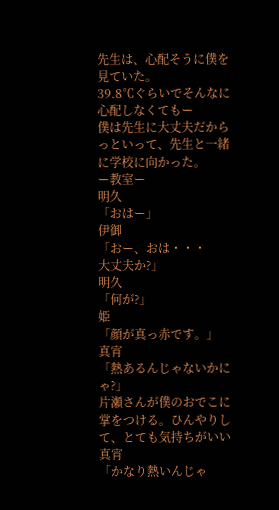先生は、心配そうに僕を見ていた。
39.8℃ぐらいでそんなに心配しなくてもー
僕は先生に大丈夫だからっといって、先生と一緒に学校に向かった。
ー教室ー
明久
「おはー」
伊御
「おー、おは・・・
大丈夫か?」
明久
「何が?」
姫
「顔が真っ赤です。」
真宵
「熱あるんじゃないかにゃ?」
片瀬さんが僕のおでこに掌をつける。ひんやりして、とても気持ちがいい
真宵
「かなり熱いんじゃ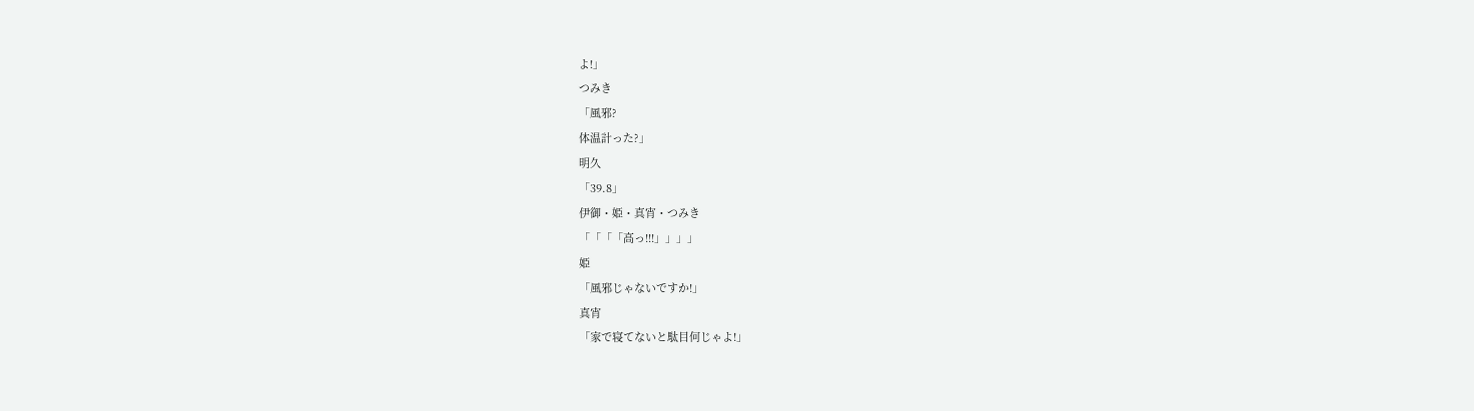よ!」
つみき
「風邪?
体温計った?」
明久
「39.8」
伊御・姫・真宵・つみき
「「「「高っ!!!」」」」
姫
「風邪じゃないですか!」
真宵
「家で寝てないと駄目何じゃよ!」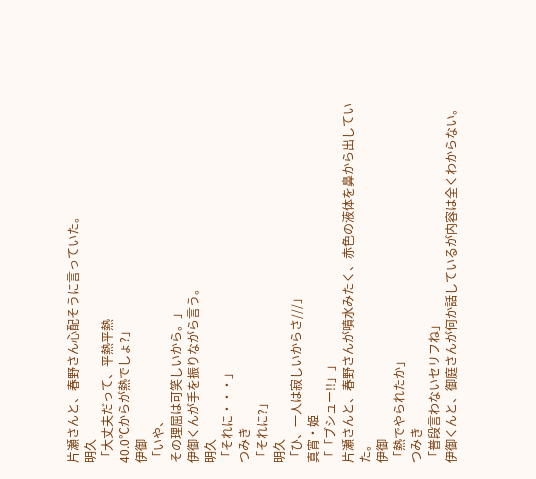片瀬さんと、春野さん心配そうに言っていた。
明久
「大丈夫だって、平熱平熱
40.0℃からが熱でしょ?」
伊御
「いや、
その理屈は可笑しいから。」
伊御くんが手を振りながら言う。
明久
「それに・・・」
つみき
「それに?」
明久
「ひ、一人は寂しいからさ///」
真宵・姫
「「ブシュー!!」」
片瀬さんと、春野さんが噴水みたく、赤色の液体を鼻から出していた。
伊御
「熱でやられたか」
つみき
「普段言わないセリフね」
伊御くんと、御庭さんが何か話しているが内容は全くわからない。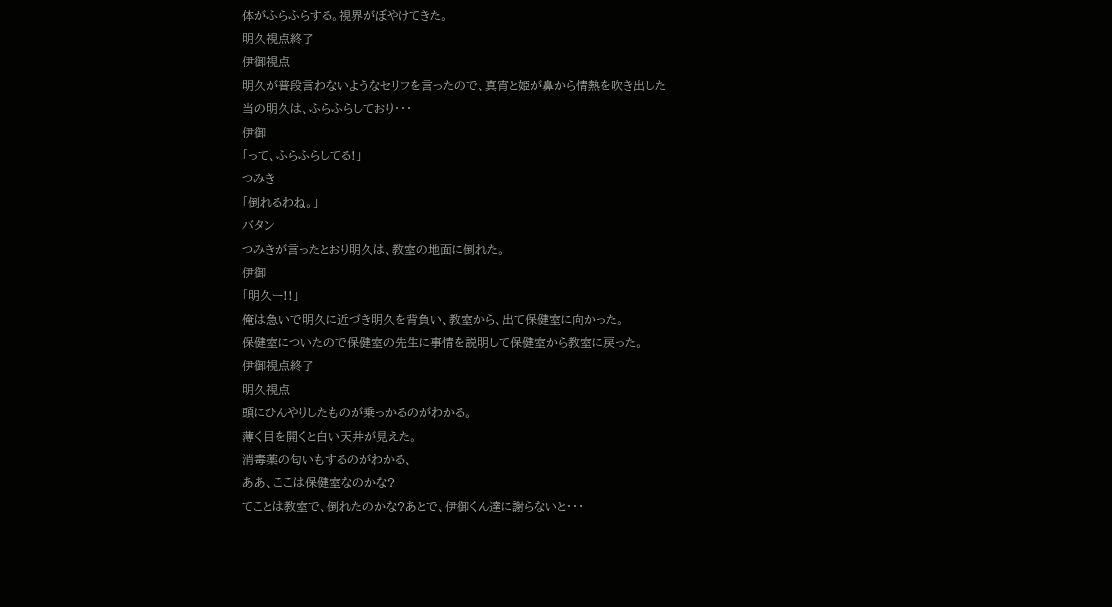体がふらふらする。視界がぼやけてきた。
明久視点終了
伊御視点
明久が普段言わないようなセリフを言ったので、真宵と姫が鼻から情熱を吹き出した
当の明久は、ふらふらしており・・・
伊御
「って、ふらふらしてる!」
つみき
「倒れるわね。」
バタン
つみきが言ったとおり明久は、教室の地面に倒れた。
伊御
「明久ー!!」
俺は急いで明久に近づき明久を背負い、教室から、出て保健室に向かった。
保健室についたので保健室の先生に事情を説明して保健室から教室に戻った。
伊御視点終了
明久視点
頭にひんやりしたものが乗っかるのがわかる。
薄く目を開くと白い天井が見えた。
消毒薬の匂いもするのがわかる、
ああ、ここは保健室なのかな?
てことは教室で、倒れたのかな?あとで、伊御くん達に謝らないと・・・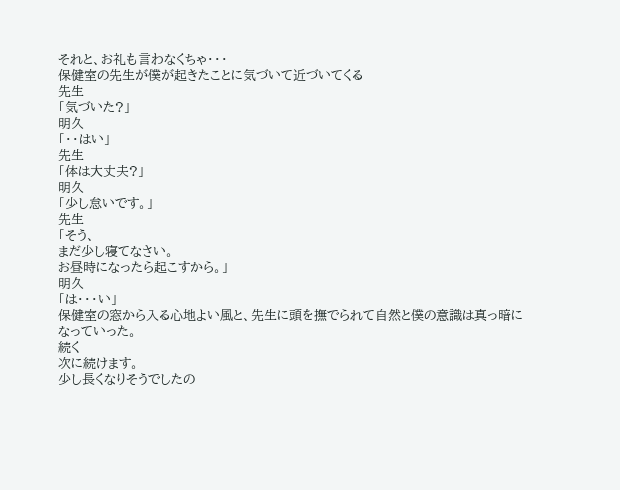それと、お礼も言わなくちゃ・・・
保健室の先生が僕が起きたことに気づいて近づいてくる
先生
「気づいた?」
明久
「・・はい」
先生
「体は大丈夫?」
明久
「少し怠いです。」
先生
「そう、
まだ少し寝てなさい。
お昼時になったら起こすから。」
明久
「は・・・い」
保健室の窓から入る心地よい風と、先生に頭を撫でられて自然と僕の意識は真っ暗になっていった。
続く
次に続けます。
少し長くなりそうでしたの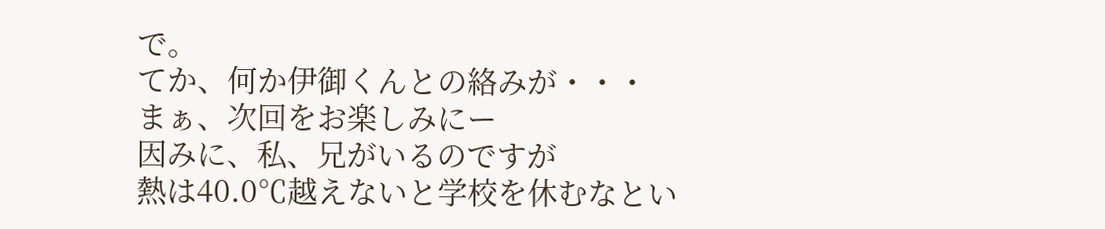で。
てか、何か伊御くんとの絡みが・・・
まぁ、次回をお楽しみにー
因みに、私、兄がいるのですが
熱は40.0℃越えないと学校を休むなとい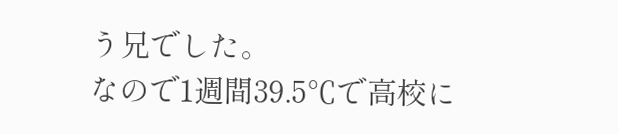う兄でした。
なので1週間39.5℃で高校に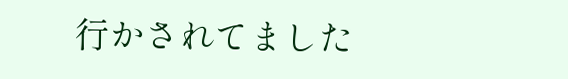行かされてました